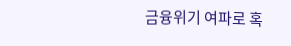금융위기 여파로 혹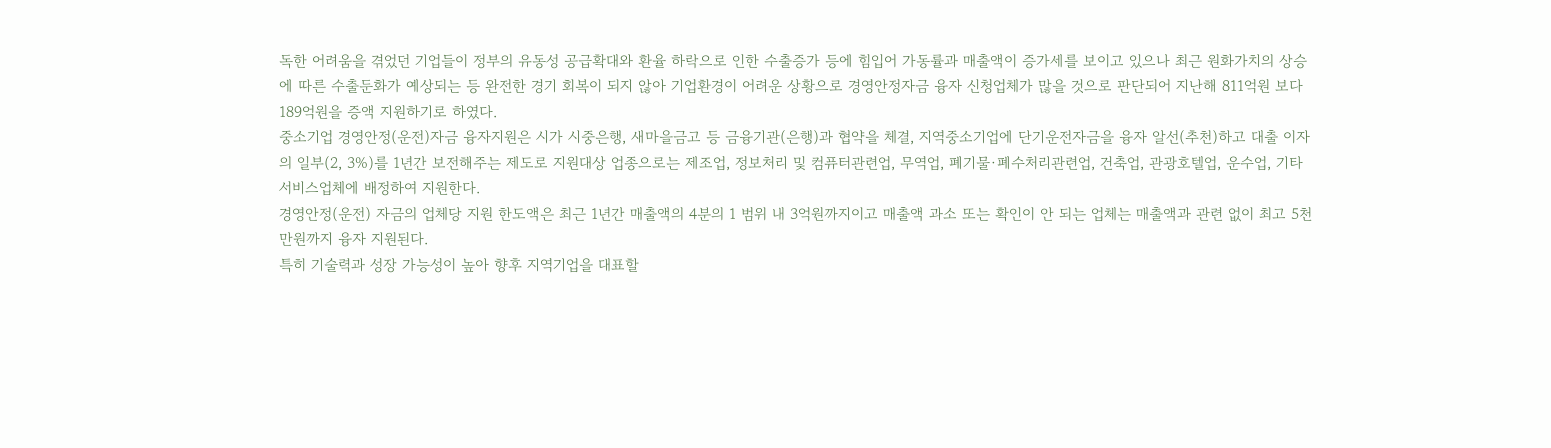독한 어려움을 겪었던 기업들이 정부의 유동성 공급확대와 환율 하락으로 인한 수출증가 등에 힘입어 가동률과 매출액이 증가세를 보이고 있으나 최근 원화가치의 상승에 따른 수출둔화가 예상되는 등 완전한 경기 회복이 되지 않아 기업환경이 어려운 상황으로 경영안정자금 융자 신청업체가 많을 것으로 판단되어 지난해 811억원 보다 189억원을 증액 지원하기로 하였다.
중소기업 경영안정(운전)자금 융자지원은 시가 시중은행, 새마을금고 등 금융기관(은행)과 협약을 체결, 지역중소기업에 단기운전자금을 융자 알선(추천)하고 대출 이자의 일부(2, 3%)를 1년간 보전해주는 제도로 지원대상 업종으로는 제조업, 정보처리 및 컴퓨터관련업, 무역업, 폐기물·폐수처리관련업, 건축업, 관광호텔업, 운수업, 기타 서비스업체에 배정하여 지원한다.
경영안정(운전) 자금의 업체당 지원 한도액은 최근 1년간 매출액의 4분의 1 범위 내 3억원까지이고 매출액 과소 또는 확인이 안 되는 업체는 매출액과 관련 없이 최고 5천만원까지 융자 지원된다.
특히 기술력과 성장 가능성이 높아 향후 지역기업을 대표할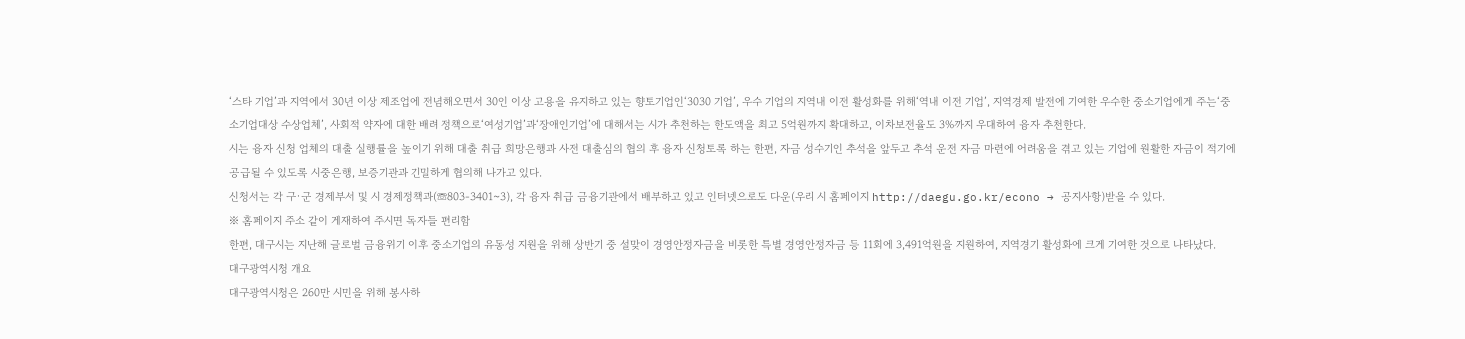‘스타 기업’과 지역에서 30년 이상 제조업에 전념해오면서 30인 이상 고용을 유지하고 있는 향토기업인‘3030 기업’, 우수 기업의 지역내 이전 활성화를 위해‘역내 이전 기업’, 지역경제 발전에 기여한 우수한 중소기업에게 주는‘중소기업대상 수상업체’, 사회적 약자에 대한 배려 정책으로‘여성기업’과‘장애인기업’에 대해서는 시가 추천하는 한도액을 최고 5억원까지 확대하고, 이차보전율도 3%까지 우대하여 융자 추천한다.
시는 융자 신청 업체의 대출 실행률을 높이기 위해 대출 취급 희망은행과 사전 대출심의 협의 후 융자 신청토록 하는 한편, 자금 성수기인 추석을 앞두고 추석 운전 자금 마련에 어려움을 겪고 있는 기업에 원활한 자금이 적기에 공급될 수 있도록 시중은행, 보증기관과 긴밀하게 협의해 나가고 있다.
신청서는 각 구·군 경제부서 및 시 경제정책과(☏803-3401~3), 각 융자 취급 금융기관에서 배부하고 있고 인터넷으로도 다운(우리 시 홈페이지 http://daegu.go.kr/econo → 공지사항)받을 수 있다.
※ 홈페이지 주소 같이 게재하여 주시면 독자들 편리함
한편, 대구시는 지난해 글로벌 금융위기 이후 중소기업의 유동성 지원을 위해 상반기 중 설맞이 경영안정자금을 비롯한 특별 경영안정자금 등 11회에 3,491억원을 지원하여, 지역경기 활성화에 크게 기여한 것으로 나타났다.
대구광역시청 개요
대구광역시청은 260만 시민을 위해 봉사하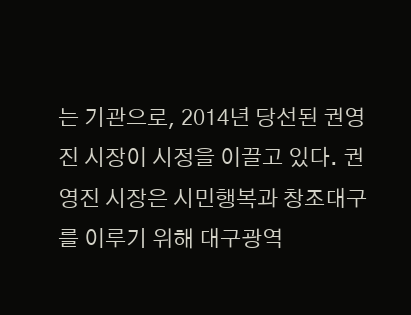는 기관으로, 2014년 당선된 권영진 시장이 시정을 이끌고 있다. 권영진 시장은 시민행복과 창조대구를 이루기 위해 대구광역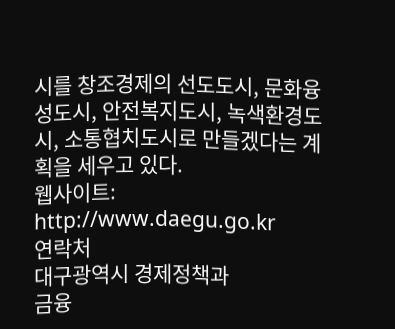시를 창조경제의 선도도시, 문화융성도시, 안전복지도시, 녹색환경도시, 소통협치도시로 만들겠다는 계획을 세우고 있다.
웹사이트: http://www.daegu.go.kr
연락처
대구광역시 경제정책과
금융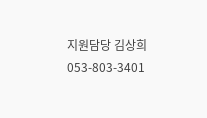지원담당 김상희
053-803-3401